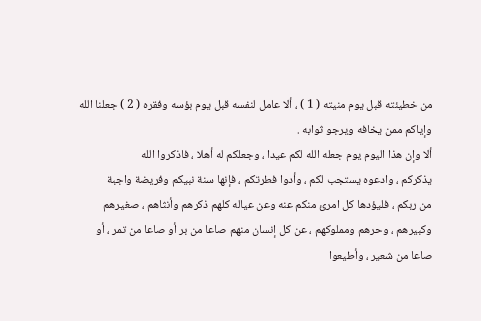من خطيئته قبل يوم منيته ( 1 ) ، ألا عامل لنفسه قبل يوم بؤسه وفقره ( 2 ) جعلنا الله
وإياكم ممن يخافه ويرجو ثوابه .
ألا وإن هذا اليوم يوم جعله الله لكم عيدا ، وجعلكم له أهلا ، فاذكروا الله
يذكركم ، وادعوه يستجب لكم ، وأدوا فطرتكم ، فإنها سنة نبيكم وفريضة واجبة
من ربكم ، فليؤدها كل امرئ منكم عنه وعن عياله كلهم ذكرهم وأنثاهم ، صغيرهم
وكبيرهم ، وحرهم ومملوكهم ، عن كل إنسان منهم صاعا من بر أو صاعا من تمر ، أو
صاعا من شعير ، وأطيعوا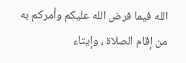الله فيما فرض الله عليكم وأمركم به من إقام الصلاة ، وإيتاء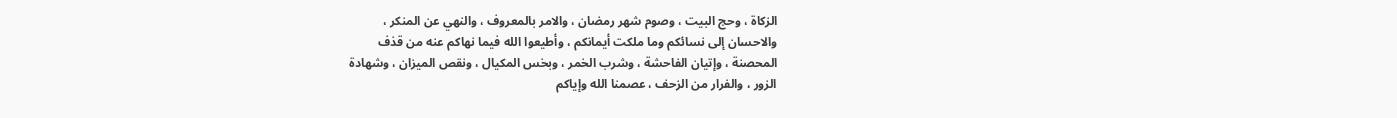الزكاة ، وحج البيت ، وصوم شهر رمضان ، والامر بالمعروف ، والنهي عن المنكر ،
والاحسان إلى نسائكم وما ملكت أيمانكم ، وأطيعوا الله فيما نهاكم عنه من قذف
المحصنة ، وإتيان الفاحشة ، وشرب الخمر ، وبخس المكيال ، ونقص الميزان ، وشهادة
الزور ، والفرار من الزحف ، عصمنا الله وإياكم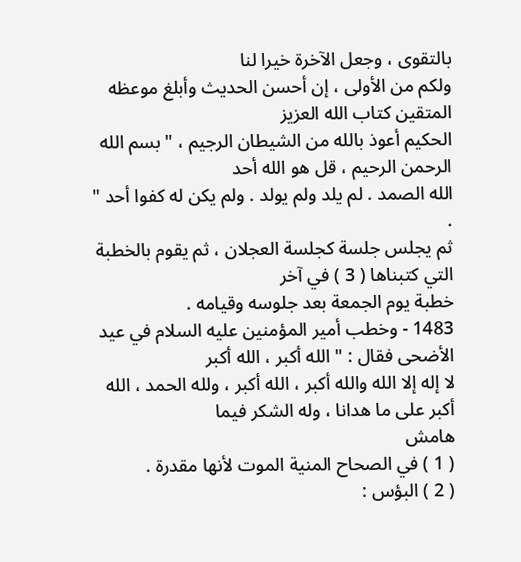بالتقوى ، وجعل الآخرة خيرا لنا
ولكم من الأولى ، إن أحسن الحديث وأبلغ موعظه المتقين كتاب الله العزيز
الحكيم أعوذ بالله من الشيطان الرجيم ، " بسم الله الرحمن الرحيم ، قل هو الله أحد
الله الصمد . لم يلد ولم يولد . ولم يكن له كفوا أحد " .
ثم يجلس جلسة كجلسة العجلان ، ثم يقوم بالخطبة التي كتبناها ( 3 ) في آخر
خطبة يوم الجمعة بعد جلوسه وقيامه .
1483 - وخطب أمير المؤمنين عليه السلام في عيد الأضحى فقال : " الله أكبر ، الله أكبر
لا إله إلا الله والله أكبر ، الله أكبر ، ولله الحمد ، الله أكبر على ما هدانا ، وله الشكر فيما
هامش
( 1 ) في الصحاح المنية الموت لأنها مقدرة .
( 2 ) البؤس :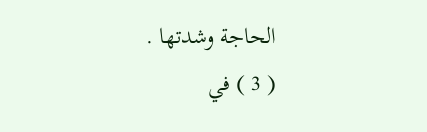الحاجة وشدتها .
( 3 ) في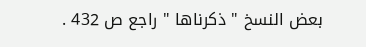بعض النسخ " ذكرناها " راجع ص 432 .